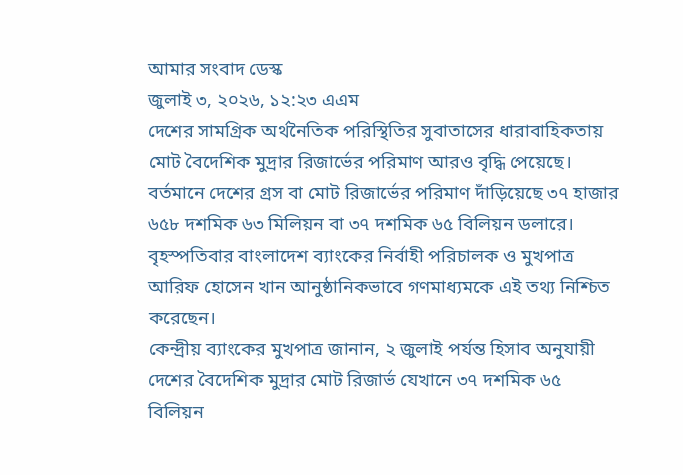আমার সংবাদ ডেস্ক
জুলাই ৩, ২০২৬, ১২:২৩ এএম
দেশের সামগ্রিক অর্থনৈতিক পরিস্থিতির সুবাতাসের ধারাবাহিকতায় মোট বৈদেশিক মুদ্রার রিজার্ভের পরিমাণ আরও বৃদ্ধি পেয়েছে। বর্তমানে দেশের গ্রস বা মোট রিজার্ভের পরিমাণ দাঁড়িয়েছে ৩৭ হাজার ৬৫৮ দশমিক ৬৩ মিলিয়ন বা ৩৭ দশমিক ৬৫ বিলিয়ন ডলারে।
বৃহস্পতিবার বাংলাদেশ ব্যাংকের নির্বাহী পরিচালক ও মুখপাত্র আরিফ হোসেন খান আনুষ্ঠানিকভাবে গণমাধ্যমকে এই তথ্য নিশ্চিত করেছেন।
কেন্দ্রীয় ব্যাংকের মুখপাত্র জানান, ২ জুলাই পর্যন্ত হিসাব অনুযায়ী দেশের বৈদেশিক মুদ্রার মোট রিজার্ভ যেখানে ৩৭ দশমিক ৬৫ বিলিয়ন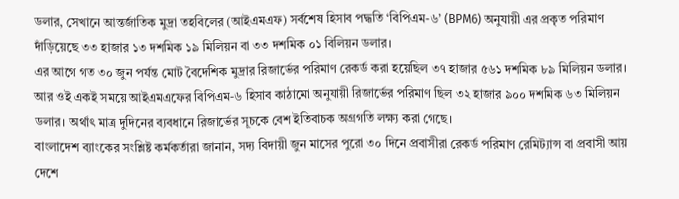ডলার, সেখানে আন্তর্জাতিক মুদ্রা তহবিলের (আইএমএফ) সর্বশেষ হিসাব পদ্ধতি ‘বিপিএম-৬’ (BPM6) অনুযায়ী এর প্রকৃত পরিমাণ দাঁড়িয়েছে ৩৩ হাজার ১৩ দশমিক ১৯ মিলিয়ন বা ৩৩ দশমিক ০১ বিলিয়ন ডলার।
এর আগে গত ৩০ জুন পর্যন্ত মোট বৈদেশিক মুদ্রার রিজার্ভের পরিমাণ রেকর্ড করা হয়েছিল ৩৭ হাজার ৫৬১ দশমিক ৮৯ মিলিয়ন ডলার। আর ওই একই সময়ে আইএমএফের বিপিএম-৬ হিসাব কাঠামো অনুযায়ী রিজার্ভের পরিমাণ ছিল ৩২ হাজার ৯০০ দশমিক ৬৩ মিলিয়ন ডলার। অর্থাৎ মাত্র দুদিনের ব্যবধানে রিজার্ভের সূচকে বেশ ইতিবাচক অগ্রগতি লক্ষ্য করা গেছে।
বাংলাদেশ ব্যাংকের সংশ্লিষ্ট কর্মকর্তারা জানান, সদ্য বিদায়ী জুন মাসের পুরো ৩০ দিনে প্রবাসীরা রেকর্ড পরিমাণ রেমিট্যান্স বা প্রবাসী আয় দেশে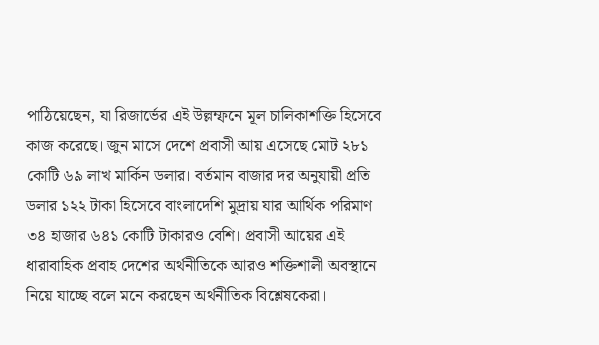পাঠিয়েছেন, যা রিজার্ভের এই উল্লম্ফনে মূল চালিকাশক্তি হিসেবে কাজ করেছে। জুন মাসে দেশে প্রবাসী আয় এসেছে মোট ২৮১ কোটি ৬৯ লাখ মার্কিন ডলার। বর্তমান বাজার দর অনুযায়ী প্রতি ডলার ১২২ টাকা হিসেবে বাংলাদেশি মুদ্রায় যার আর্থিক পরিমাণ ৩৪ হাজার ৬৪১ কোটি টাকারও বেশি। প্রবাসী আয়ের এই ধারাবাহিক প্রবাহ দেশের অর্থনীতিকে আরও শক্তিশালী অবস্থানে নিয়ে যাচ্ছে বলে মনে করছেন অর্থনীতিক বিশ্লেষকেরা।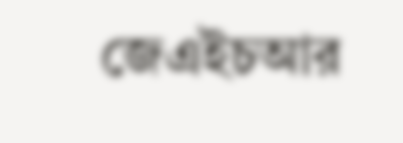জেএইচআর